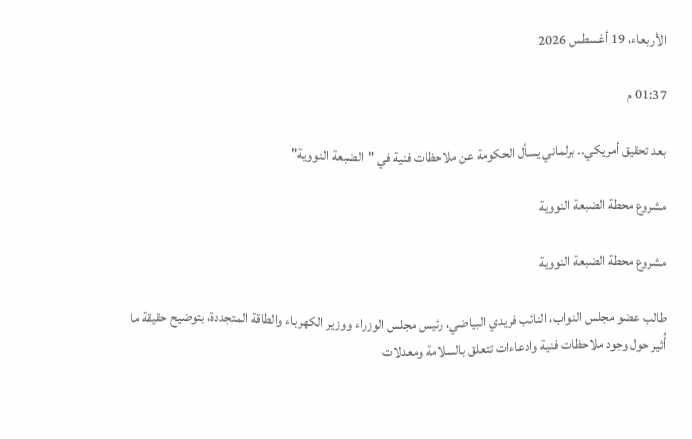الأربعاء، 19 أغسطس 2026

01:37 م

بعد تحقيق أمريكي.. برلماني يسأل الحكومة عن ملاحظات فنية في "الضبعة النووية"

مشروع محطة الضبعة النووية

مشروع محطة الضبعة النووية

طالب عضو مجلس النواب، النائب فريدي البياضي، رئيس مجلس الوزراء ووزير الكهرباء والطاقة المتجددة، بتوضيح حقيقة ما أُثير حول وجود ملاحظات فنية وادعاءات تتعلق بالسلامة ومعدلات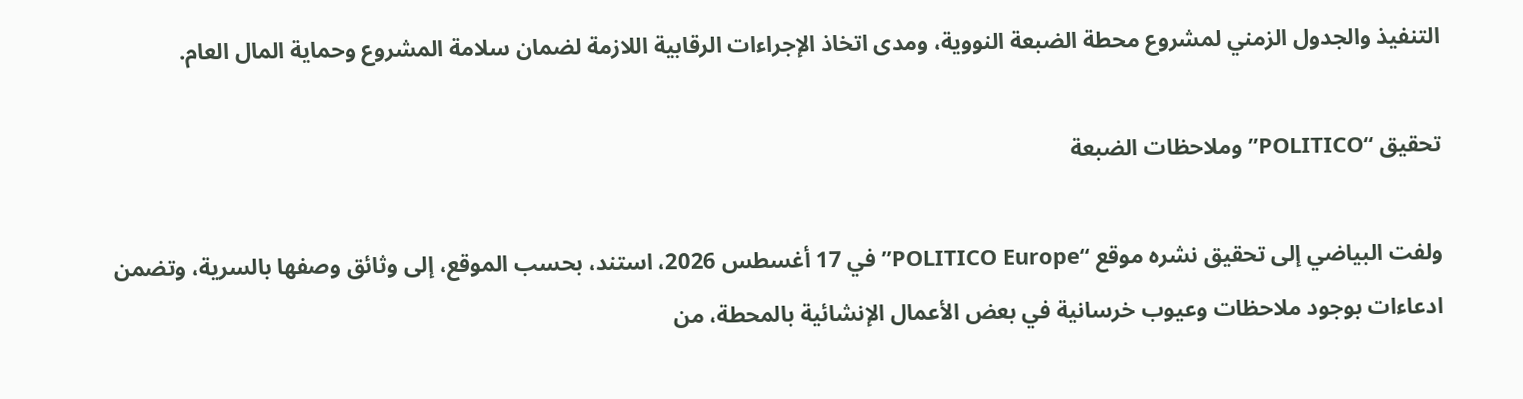التنفيذ والجدول الزمني لمشروع محطة الضبعة النووية، ومدى اتخاذ الإجراءات الرقابية اللازمة لضمان سلامة المشروع وحماية المال العام.

تحقيق “POLITICO” وملاحظات الضبعة

ولفت البياضي إلى تحقيق نشره موقع “POLITICO Europe” في 17 أغسطس 2026، استند، بحسب الموقع، إلى وثائق وصفها بالسرية، وتضمن ادعاءات بوجود ملاحظات وعيوب خرسانية في بعض الأعمال الإنشائية بالمحطة، من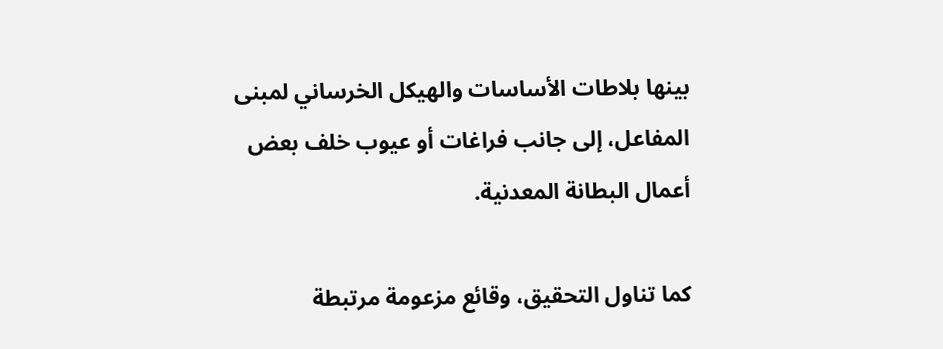بينها بلاطات الأساسات والهيكل الخرساني لمبنى المفاعل، إلى جانب فراغات أو عيوب خلف بعض أعمال البطانة المعدنية.

كما تناول التحقيق، وقائع مزعومة مرتبطة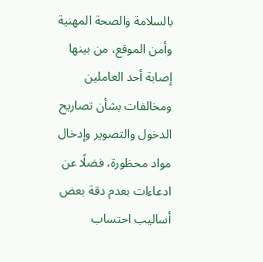بالسلامة والصحة المهنية وأمن الموقع، من بينها إصابة أحد العاملين ومخالفات بشأن تصاريح الدخول والتصوير وإدخال مواد محظورة، فضلًا عن ادعاءات بعدم دقة بعض أساليب احتساب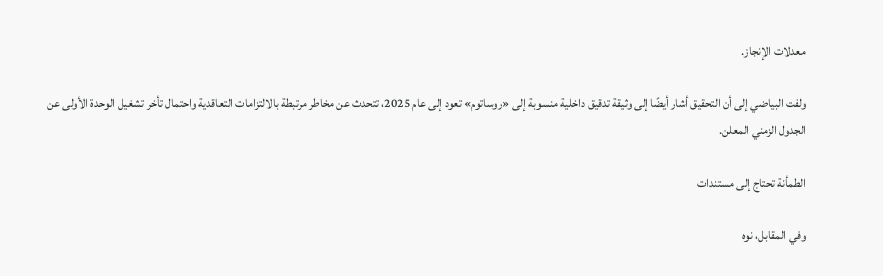معدلات الإنجاز.

ولفت البياضي إلى أن التحقيق أشار أيضًا إلى وثيقة تدقيق داخلية منسوبة إلى «روساتوم» تعود إلى عام 2025، تتحدث عن مخاطر مرتبطة بالالتزامات التعاقدية واحتمال تأخر تشغيل الوحدة الأولى عن الجدول الزمني المعلن.

الطمأنة تحتاج إلى مستندات

وفي المقابل، نوه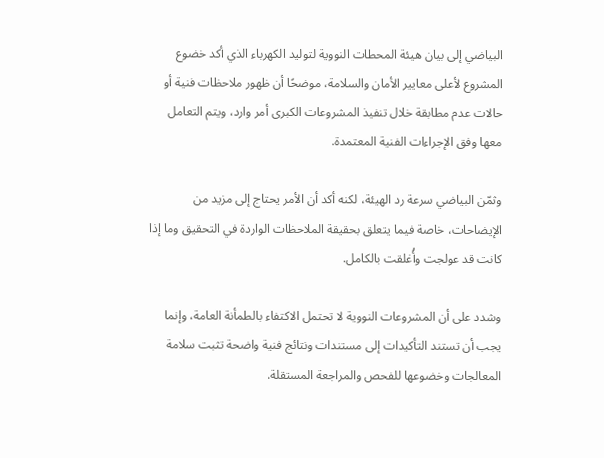البياضي إلى بيان هيئة المحطات النووية لتوليد الكهرباء الذي أكد خضوع المشروع لأعلى معايير الأمان والسلامة، موضحًا أن ظهور ملاحظات فنية أو حالات عدم مطابقة خلال تنفيذ المشروعات الكبرى أمر وارد، ويتم التعامل معها وفق الإجراءات الفنية المعتمدة.

وثمّن البياضي سرعة رد الهيئة، لكنه أكد أن الأمر يحتاج إلى مزيد من الإيضاحات، خاصة فيما يتعلق بحقيقة الملاحظات الواردة في التحقيق وما إذا كانت قد عولجت وأُغلقت بالكامل.

وشدد على أن المشروعات النووية لا تحتمل الاكتفاء بالطمأنة العامة، وإنما يجب أن تستند التأكيدات إلى مستندات ونتائج فنية واضحة تثبت سلامة المعالجات وخضوعها للفحص والمراجعة المستقلة.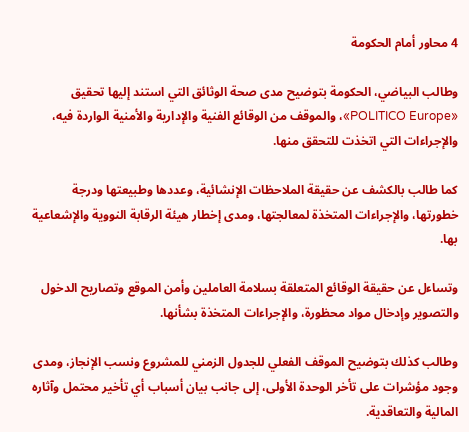4 محاور أمام الحكومة

وطالب البياضي، الحكومة بتوضيح مدى صحة الوثائق التي استند إليها تحقيق «POLITICO Europe»، والموقف من الوقائع الفنية والإدارية والأمنية الواردة فيه، والإجراءات التي اتخذت للتحقق منها.

كما طالب بالكشف عن حقيقة الملاحظات الإنشائية، وعددها وطبيعتها ودرجة خطورتها، والإجراءات المتخذة لمعالجتها، ومدى إخطار هيئة الرقابة النووية والإشعاعية بها.

وتساءل عن حقيقة الوقائع المتعلقة بسلامة العاملين وأمن الموقع وتصاريح الدخول والتصوير وإدخال مواد محظورة، والإجراءات المتخذة بشأنها.

وطالب كذلك بتوضيح الموقف الفعلي للجدول الزمني للمشروع ونسب الإنجاز، ومدى وجود مؤشرات على تأخر الوحدة الأولى، إلى جانب بيان أسباب أي تأخير محتمل وآثاره المالية والتعاقدية.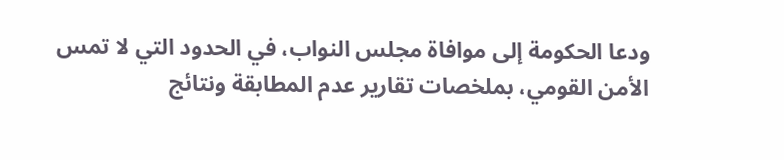ودعا الحكومة إلى موافاة مجلس النواب، في الحدود التي لا تمس الأمن القومي، بملخصات تقارير عدم المطابقة ونتائج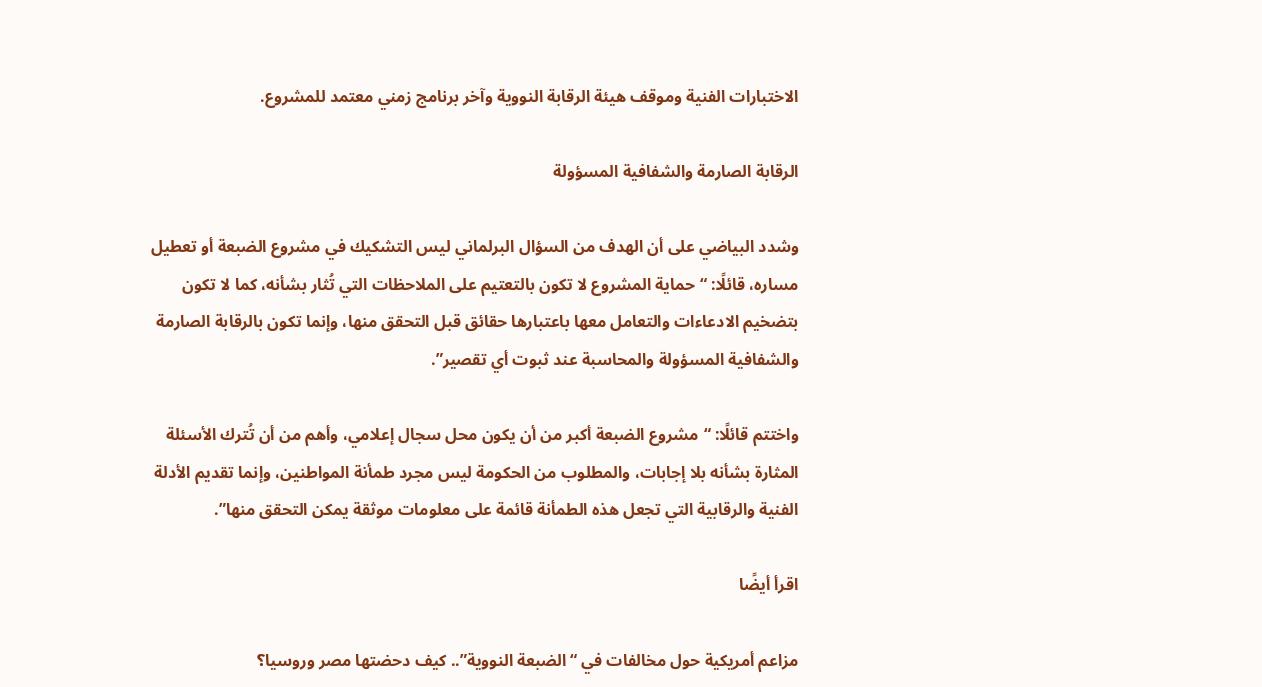الاختبارات الفنية وموقف هيئة الرقابة النووية وآخر برنامج زمني معتمد للمشروع.

الرقابة الصارمة والشفافية المسؤولة

وشدد البياضي على أن الهدف من السؤال البرلماني ليس التشكيك في مشروع الضبعة أو تعطيل مساره، قائلًا: “حماية المشروع لا تكون بالتعتيم على الملاحظات التي تُثار بشأنه، كما لا تكون بتضخيم الادعاءات والتعامل معها باعتبارها حقائق قبل التحقق منها، وإنما تكون بالرقابة الصارمة والشفافية المسؤولة والمحاسبة عند ثبوت أي تقصير”.

واختتم قائلًا: “مشروع الضبعة أكبر من أن يكون محل سجال إعلامي، وأهم من أن تُترك الأسئلة المثارة بشأنه بلا إجابات، والمطلوب من الحكومة ليس مجرد طمأنة المواطنين، وإنما تقديم الأدلة الفنية والرقابية التي تجعل هذه الطمأنة قائمة على معلومات موثقة يمكن التحقق منها”.

اقرأ أيضًا

مزاعم أمريكية حول مخالفات في “الضبعة النووية”.. كيف دحضتها مصر وروسيا؟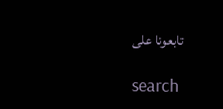تابعونا على

search